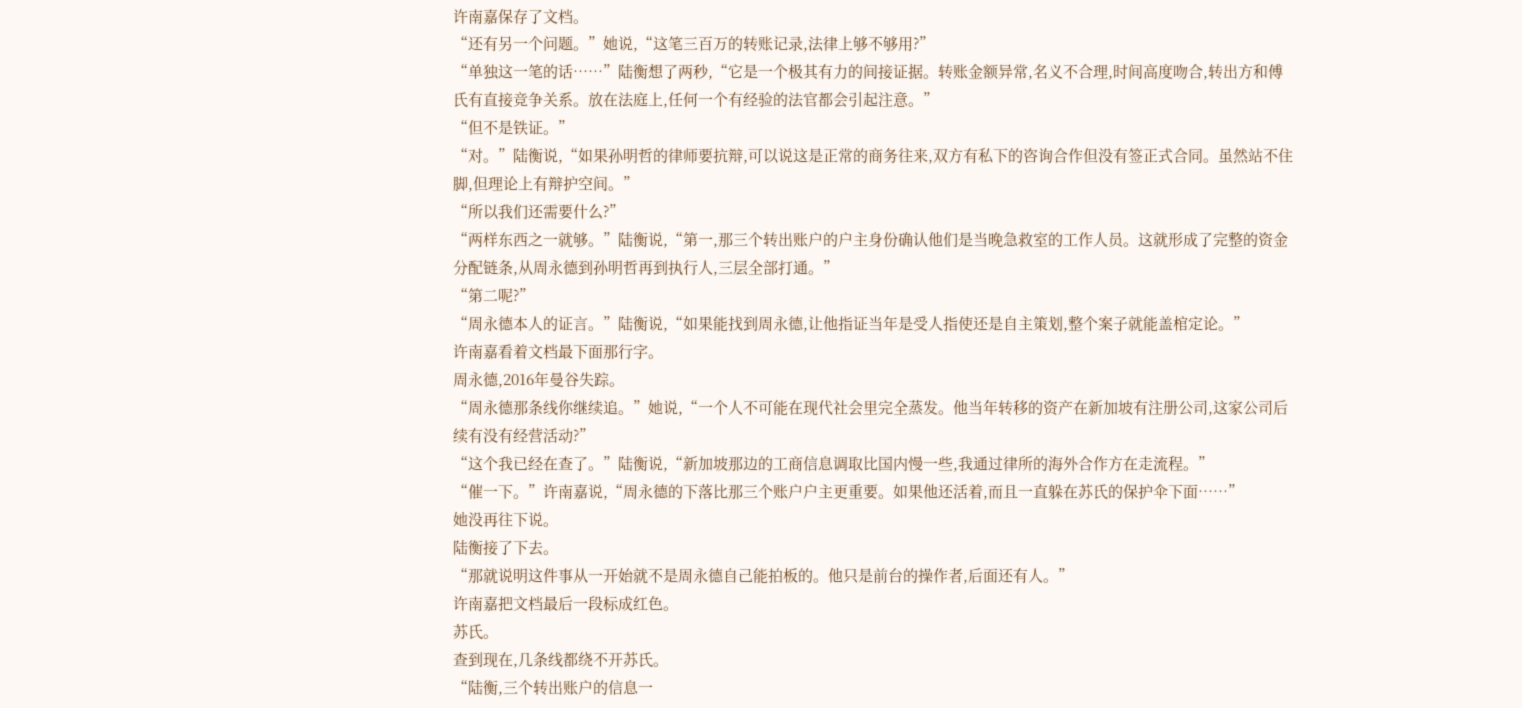许南嘉保存了文档。
“还有另一个问题。”她说,“这笔三百万的转账记录,法律上够不够用?”
“单独这一笔的话……”陆衡想了两秒,“它是一个极其有力的间接证据。转账金额异常,名义不合理,时间高度吻合,转出方和傅氏有直接竞争关系。放在法庭上,任何一个有经验的法官都会引起注意。”
“但不是铁证。”
“对。”陆衡说,“如果孙明哲的律师要抗辩,可以说这是正常的商务往来,双方有私下的咨询合作但没有签正式合同。虽然站不住脚,但理论上有辩护空间。”
“所以我们还需要什么?”
“两样东西之一就够。”陆衡说,“第一,那三个转出账户的户主身份确认他们是当晚急救室的工作人员。这就形成了完整的资金分配链条,从周永德到孙明哲再到执行人,三层全部打通。”
“第二呢?”
“周永德本人的证言。”陆衡说,“如果能找到周永德,让他指证当年是受人指使还是自主策划,整个案子就能盖棺定论。”
许南嘉看着文档最下面那行字。
周永德,2016年曼谷失踪。
“周永德那条线你继续追。”她说,“一个人不可能在现代社会里完全蒸发。他当年转移的资产在新加坡有注册公司,这家公司后续有没有经营活动?”
“这个我已经在查了。”陆衡说,“新加坡那边的工商信息调取比国内慢一些,我通过律所的海外合作方在走流程。”
“催一下。”许南嘉说,“周永德的下落比那三个账户户主更重要。如果他还活着,而且一直躲在苏氏的保护伞下面……”
她没再往下说。
陆衡接了下去。
“那就说明这件事从一开始就不是周永德自己能拍板的。他只是前台的操作者,后面还有人。”
许南嘉把文档最后一段标成红色。
苏氏。
查到现在,几条线都绕不开苏氏。
“陆衡,三个转出账户的信息一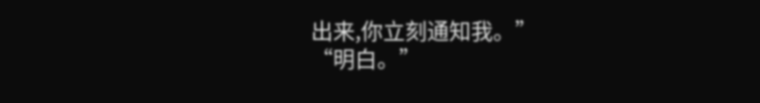出来,你立刻通知我。”
“明白。”